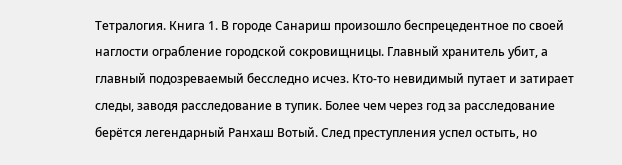Тетралогия. Книга 1. В городе Санариш произошло беспрецедентное по своей наглости ограбление городской сокровищницы. Главный хранитель убит, а главный подозреваемый бесследно исчез. Кто-то невидимый путает и затирает следы, заводя расследование в тупик. Более чем через год за расследование берётся легендарный Ранхаш Вотый. След преступления успел остыть, но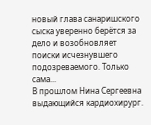новый глава санаришского сыска уверенно берётся за дело и возобновляет поиски исчезнувшего подозреваемого. Только сама...
В прошлом Нина Сергеевна выдающийся кардиохирург.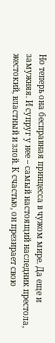Но теперь она бесправная принцесса в чужом мире. Да еще и замужняя. И супруг у нее – самый настоящий наследник престола, жестокий, властный и злой. К счастью, он презирает свою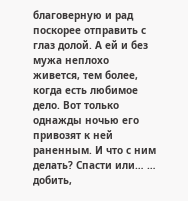благоверную и рад поскорее отправить с глаз долой. А ей и без мужа неплохо живется, тем более, когда есть любимое дело. Вот только однажды ночью его привозят к ней раненным. И что с ним делать? Спасти или… … добить,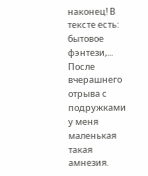наконец! В тексте есть: бытовое фэнтези,...
После вчерашнего отрыва с подружками у меня маленькая такая амнезия.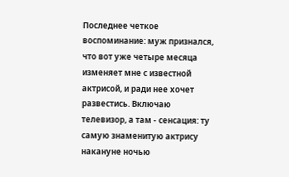Последнее четкое воспоминание: муж признался, что вот уже четыре месяца изменяет мне с известной актрисой, и ради нее хочет развестись. Включаю телевизор, а там - сенсация: ту самую знаменитую актрису накануне ночью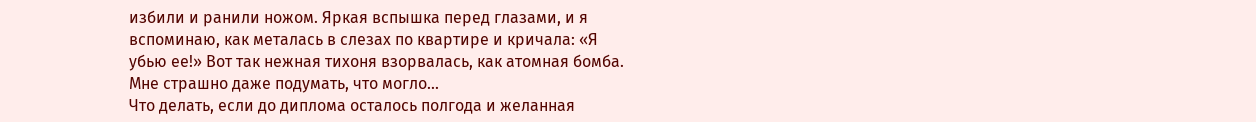избили и ранили ножом. Яркая вспышка перед глазами, и я вспоминаю, как металась в слезах по квартире и кричала: «Я убью ее!» Вот так нежная тихоня взорвалась, как атомная бомба. Мне страшно даже подумать, что могло...
Что делать, если до диплома осталось полгода и желанная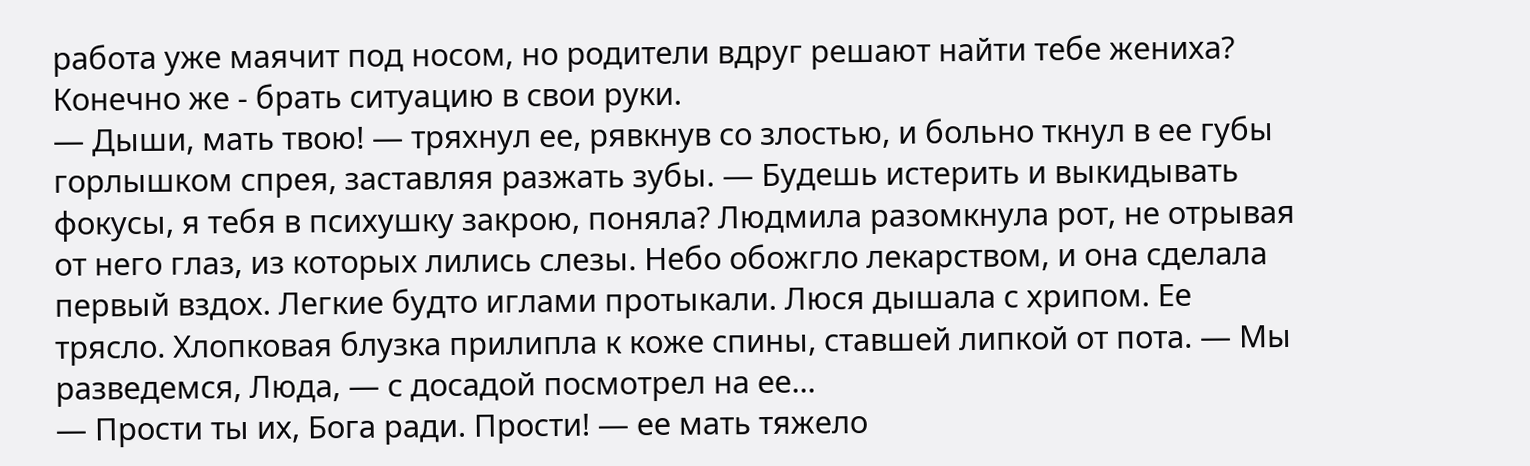работа уже маячит под носом, но родители вдруг решают найти тебе жениха? Конечно же - брать ситуацию в свои руки.
— Дыши, мать твою! — тряхнул ее, рявкнув со злостью, и больно ткнул в ее губы горлышком спрея, заставляя разжать зубы. — Будешь истерить и выкидывать фокусы, я тебя в психушку закрою, поняла? Людмила разомкнула рот, не отрывая от него глаз, из которых лились слезы. Небо обожгло лекарством, и она сделала первый вздох. Легкие будто иглами протыкали. Люся дышала с хрипом. Ее трясло. Хлопковая блузка прилипла к коже спины, ставшей липкой от пота. — Мы разведемся, Люда, — с досадой посмотрел на ее...
— Прости ты их, Бога ради. Прости! — ее мать тяжело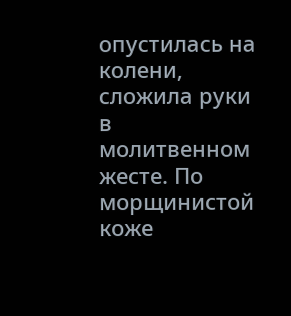опустилась на колени, сложила руки в молитвенном жесте. По морщинистой коже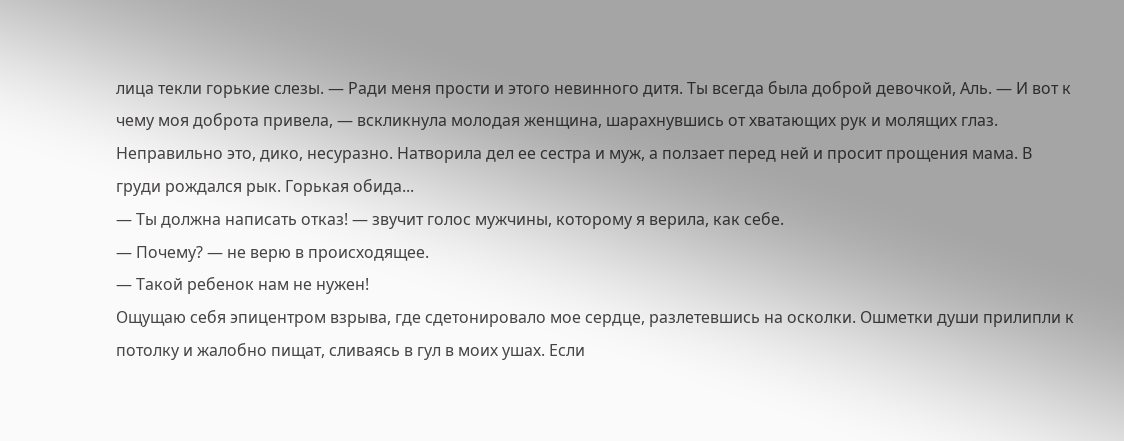лица текли горькие слезы. — Ради меня прости и этого невинного дитя. Ты всегда была доброй девочкой, Аль. — И вот к чему моя доброта привела, — вскликнула молодая женщина, шарахнувшись от хватающих рук и молящих глаз. Неправильно это, дико, несуразно. Натворила дел ее сестра и муж, а ползает перед ней и просит прощения мама. В груди рождался рык. Горькая обида...
— Ты должна написать отказ! — звучит голос мужчины, которому я верила, как себе.
— Почему? — не верю в происходящее.
— Такой ребенок нам не нужен!
Ощущаю себя эпицентром взрыва, где сдетонировало мое сердце, разлетевшись на осколки. Ошметки души прилипли к потолку и жалобно пищат, сливаясь в гул в моих ушах. Если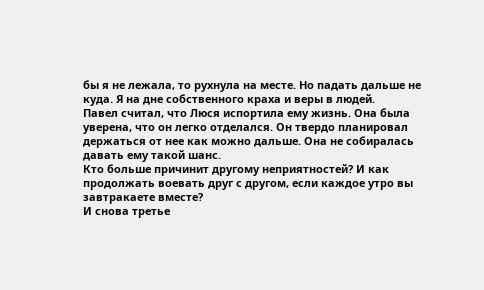бы я не лежала, то рухнула на месте. Но падать дальше не куда. Я на дне собственного краха и веры в людей.
Павел считал, что Люся испортила ему жизнь. Она была уверена, что он легко отделался. Он твердо планировал держаться от нее как можно дальше. Она не собиралась давать ему такой шанс.
Кто больше причинит другому неприятностей? И как продолжать воевать друг с другом, если каждое утро вы завтракаете вместе?
И снова третье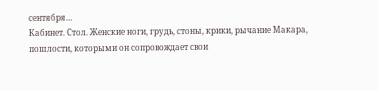сентября…
Кабинет. Стол. Женские ноги, грудь, стоны, крики, рычание Макара, пошлости, которыми он сопровождает свои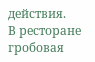действия.
В ресторане гробовая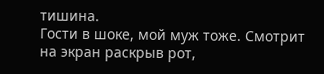тишина.
Гости в шоке, мой муж тоже. Смотрит на экран раскрыв рот,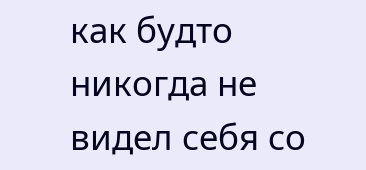как будто никогда не видел себя со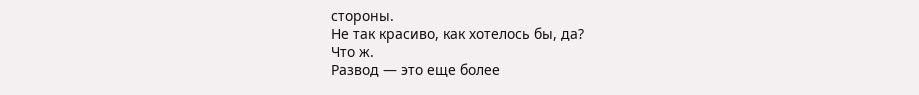стороны.
Не так красиво, как хотелось бы, да?
Что ж.
Развод — это еще более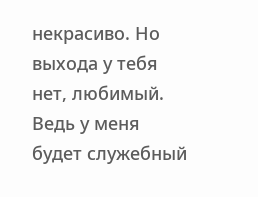некрасиво. Но выхода у тебя нет, любимый. Ведь у меня будет служебный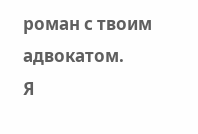роман с твоим адвокатом.
Я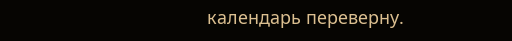календарь переверну.